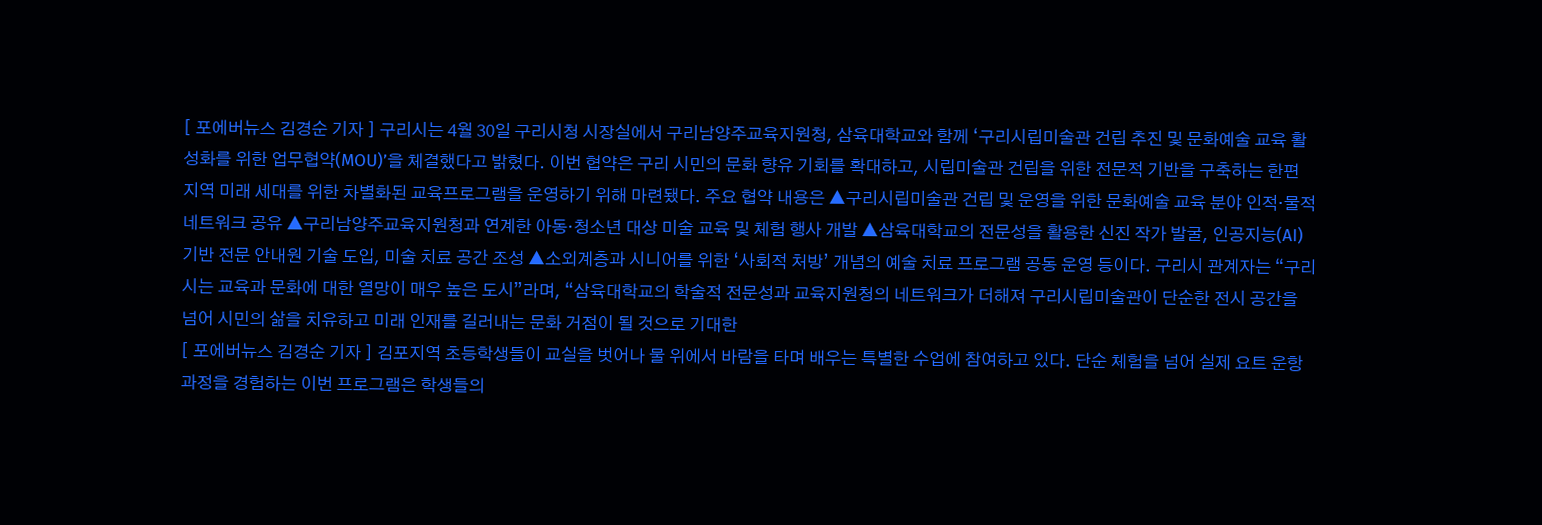[ 포에버뉴스 김경순 기자 ] 구리시는 4월 30일 구리시청 시장실에서 구리남양주교육지원청, 삼육대학교와 함께 ‘구리시립미술관 건립 추진 및 문화예술 교육 활성화를 위한 업무협약(MOU)’을 체결했다고 밝혔다. 이번 협약은 구리 시민의 문화 향유 기회를 확대하고, 시립미술관 건립을 위한 전문적 기반을 구축하는 한편 지역 미래 세대를 위한 차별화된 교육프로그램을 운영하기 위해 마련됐다. 주요 협약 내용은 ▲구리시립미술관 건립 및 운영을 위한 문화예술 교육 분야 인적·물적 네트워크 공유 ▲구리남양주교육지원청과 연계한 아동·청소년 대상 미술 교육 및 체험 행사 개발 ▲삼육대학교의 전문성을 활용한 신진 작가 발굴, 인공지능(AI) 기반 전문 안내원 기술 도입, 미술 치료 공간 조성 ▲소외계층과 시니어를 위한 ‘사회적 처방’ 개념의 예술 치료 프로그램 공동 운영 등이다. 구리시 관계자는 “구리시는 교육과 문화에 대한 열망이 매우 높은 도시”라며, “삼육대학교의 학술적 전문성과 교육지원청의 네트워크가 더해져 구리시립미술관이 단순한 전시 공간을 넘어 시민의 삶을 치유하고 미래 인재를 길러내는 문화 거점이 될 것으로 기대한
[ 포에버뉴스 김경순 기자 ] 김포지역 초등학생들이 교실을 벗어나 물 위에서 바람을 타며 배우는 특별한 수업에 참여하고 있다. 단순 체험을 넘어 실제 요트 운항 과정을 경험하는 이번 프로그램은 학생들의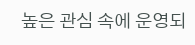높은 관심 속에 운영되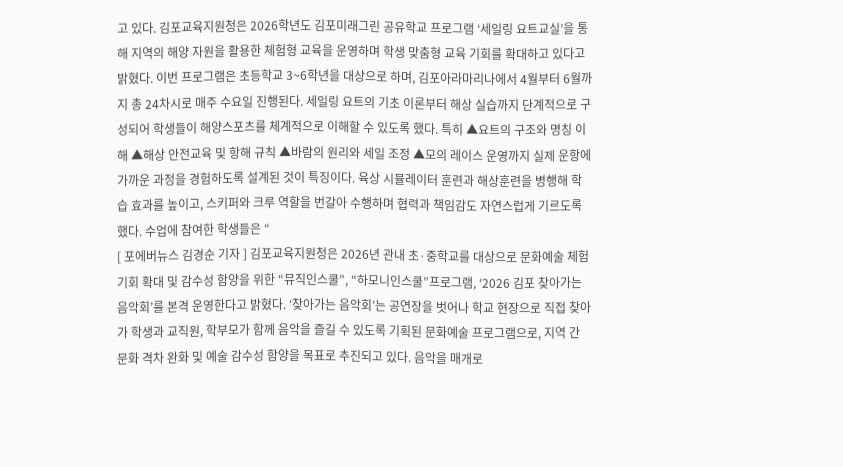고 있다. 김포교육지원청은 2026학년도 김포미래그린 공유학교 프로그램 ‘세일링 요트교실’을 통해 지역의 해양 자원을 활용한 체험형 교육을 운영하며 학생 맞춤형 교육 기회를 확대하고 있다고 밝혔다. 이번 프로그램은 초등학교 3~6학년을 대상으로 하며, 김포아라마리나에서 4월부터 6월까지 총 24차시로 매주 수요일 진행된다. 세일링 요트의 기초 이론부터 해상 실습까지 단계적으로 구성되어 학생들이 해양스포츠를 체계적으로 이해할 수 있도록 했다. 특히 ▲요트의 구조와 명칭 이해 ▲해상 안전교육 및 항해 규칙 ▲바람의 원리와 세일 조정 ▲모의 레이스 운영까지 실제 운항에 가까운 과정을 경험하도록 설계된 것이 특징이다. 육상 시뮬레이터 훈련과 해상훈련을 병행해 학습 효과를 높이고, 스키퍼와 크루 역할을 번갈아 수행하며 협력과 책임감도 자연스럽게 기르도록 했다. 수업에 참여한 학생들은 “
[ 포에버뉴스 김경순 기자 ] 김포교육지원청은 2026년 관내 초·중학교를 대상으로 문화예술 체험 기회 확대 및 감수성 함양을 위한 “뮤직인스쿨”, “하모니인스쿨”프로그램, ‘2026 김포 찾아가는 음악회’를 본격 운영한다고 밝혔다. ‘찾아가는 음악회’는 공연장을 벗어나 학교 현장으로 직접 찾아가 학생과 교직원, 학부모가 함께 음악을 즐길 수 있도록 기획된 문화예술 프로그램으로, 지역 간 문화 격차 완화 및 예술 감수성 함양을 목표로 추진되고 있다. 음악을 매개로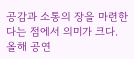공감과 소통의 장을 마련한다는 점에서 의미가 크다. 올해 공연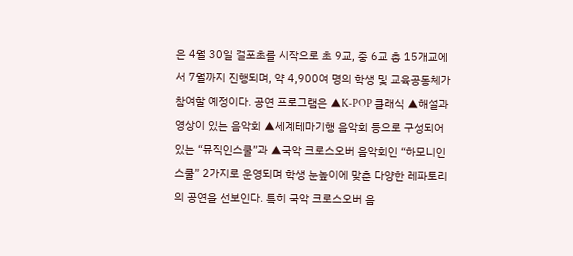은 4월 30일 걸포초를 시작으로 초 9교, 중 6교 총 15개교에서 7월까지 진행되며, 약 4,900여 명의 학생 및 교육공동체가 참여할 예정이다. 공연 프로그램은 ▲K-POP 클래식 ▲해설과 영상이 있는 음악회 ▲세계테마기행 음악회 등으로 구성되어 있는 “뮤직인스쿨”과 ▲국악 크로스오버 음악회인 “하모니인스쿨” 2가지로 운영되며 학생 눈높이에 맞춘 다양한 레파토리의 공연을 선보인다. 특히 국악 크로스오버 음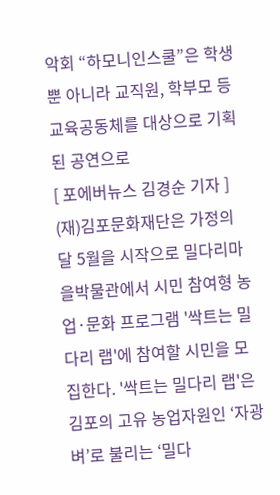악회 “하모니인스쿨”은 학생뿐 아니라 교직원, 학부모 등 교육공동체를 대상으로 기획된 공연으로
[ 포에버뉴스 김경순 기자 ] (재)김포문화재단은 가정의 달 5월을 시작으로 밀다리마을박물관에서 시민 참여형 농업·문화 프로그램 '싹트는 밀다리 랩'에 참여할 시민을 모집한다. '싹트는 밀다리 랩'은 김포의 고유 농업자원인 ‘자광벼’로 불리는 ‘밀다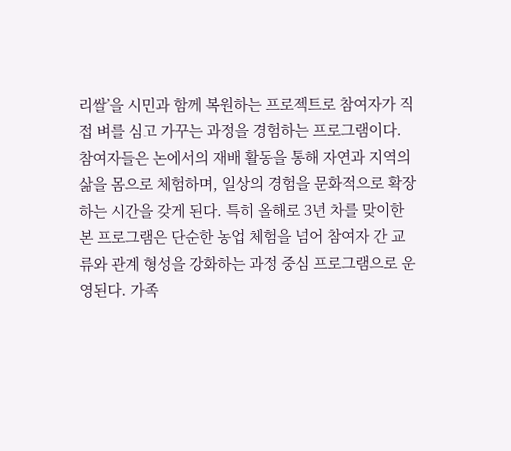리쌀’을 시민과 함께 복원하는 프로젝트로 참여자가 직접 벼를 심고 가꾸는 과정을 경험하는 프로그램이다. 참여자들은 논에서의 재배 활동을 통해 자연과 지역의 삶을 몸으로 체험하며, 일상의 경험을 문화적으로 확장하는 시간을 갖게 된다. 특히 올해로 3년 차를 맞이한 본 프로그램은 단순한 농업 체험을 넘어 참여자 간 교류와 관계 형성을 강화하는 과정 중심 프로그램으로 운영된다. 가족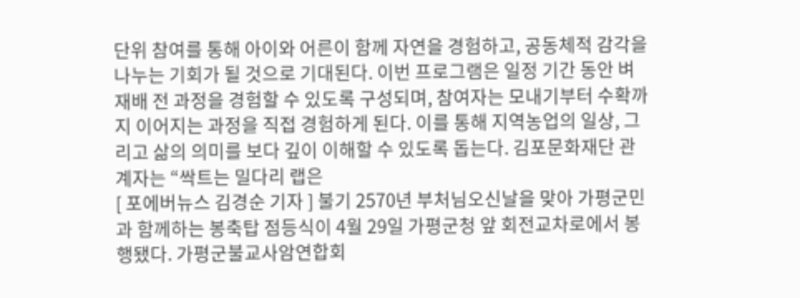단위 참여를 통해 아이와 어른이 함께 자연을 경험하고, 공동체적 감각을 나누는 기회가 될 것으로 기대된다. 이번 프로그램은 일정 기간 동안 벼 재배 전 과정을 경험할 수 있도록 구성되며, 참여자는 모내기부터 수확까지 이어지는 과정을 직접 경험하게 된다. 이를 통해 지역농업의 일상, 그리고 삶의 의미를 보다 깊이 이해할 수 있도록 돕는다. 김포문화재단 관계자는 “싹트는 밀다리 랩은
[ 포에버뉴스 김경순 기자 ] 불기 2570년 부처님오신날을 맞아 가평군민과 함께하는 봉축탑 점등식이 4월 29일 가평군청 앞 회전교차로에서 봉행됐다. 가평군불교사암연합회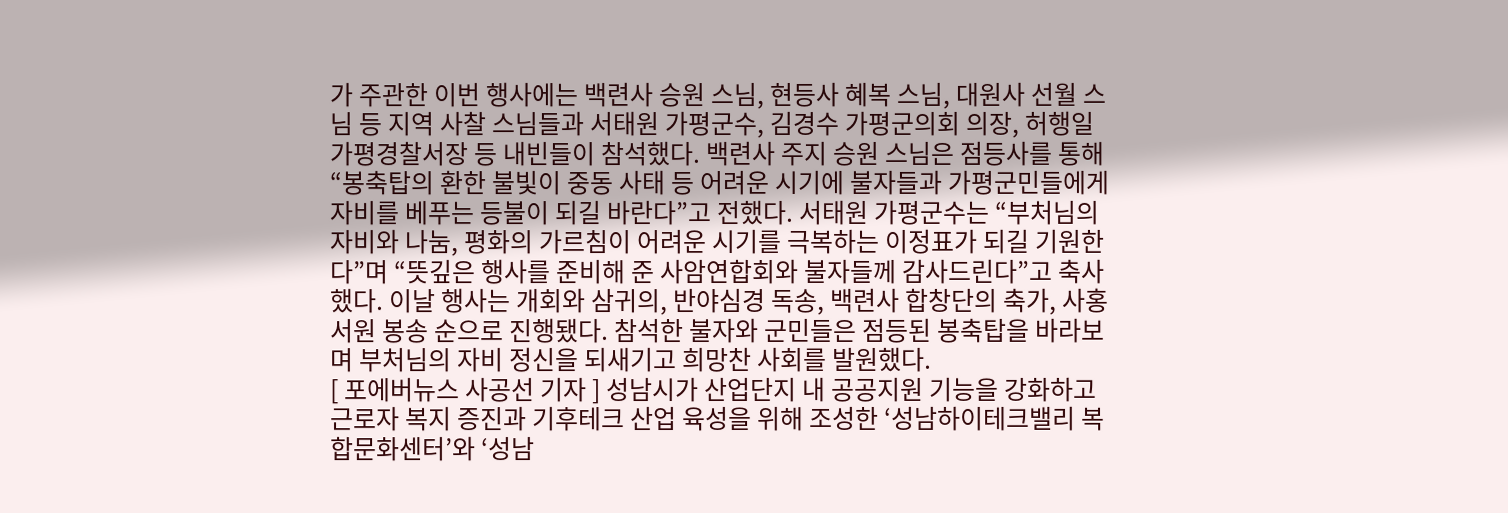가 주관한 이번 행사에는 백련사 승원 스님, 현등사 혜복 스님, 대원사 선월 스님 등 지역 사찰 스님들과 서태원 가평군수, 김경수 가평군의회 의장, 허행일 가평경찰서장 등 내빈들이 참석했다. 백련사 주지 승원 스님은 점등사를 통해 “봉축탑의 환한 불빛이 중동 사태 등 어려운 시기에 불자들과 가평군민들에게 자비를 베푸는 등불이 되길 바란다”고 전했다. 서태원 가평군수는 “부처님의 자비와 나눔, 평화의 가르침이 어려운 시기를 극복하는 이정표가 되길 기원한다”며 “뜻깊은 행사를 준비해 준 사암연합회와 불자들께 감사드린다”고 축사했다. 이날 행사는 개회와 삼귀의, 반야심경 독송, 백련사 합창단의 축가, 사홍서원 봉송 순으로 진행됐다. 참석한 불자와 군민들은 점등된 봉축탑을 바라보며 부처님의 자비 정신을 되새기고 희망찬 사회를 발원했다.
[ 포에버뉴스 사공선 기자 ] 성남시가 산업단지 내 공공지원 기능을 강화하고 근로자 복지 증진과 기후테크 산업 육성을 위해 조성한 ‘성남하이테크밸리 복합문화센터’와 ‘성남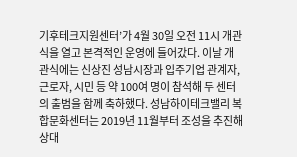기후테크지원센터’가 4월 30일 오전 11시 개관식을 열고 본격적인 운영에 들어갔다. 이날 개관식에는 신상진 성남시장과 입주기업 관계자, 근로자, 시민 등 약 100여 명이 참석해 두 센터의 출범을 함께 축하했다. 성남하이테크밸리 복합문화센터는 2019년 11월부터 조성을 추진해 상대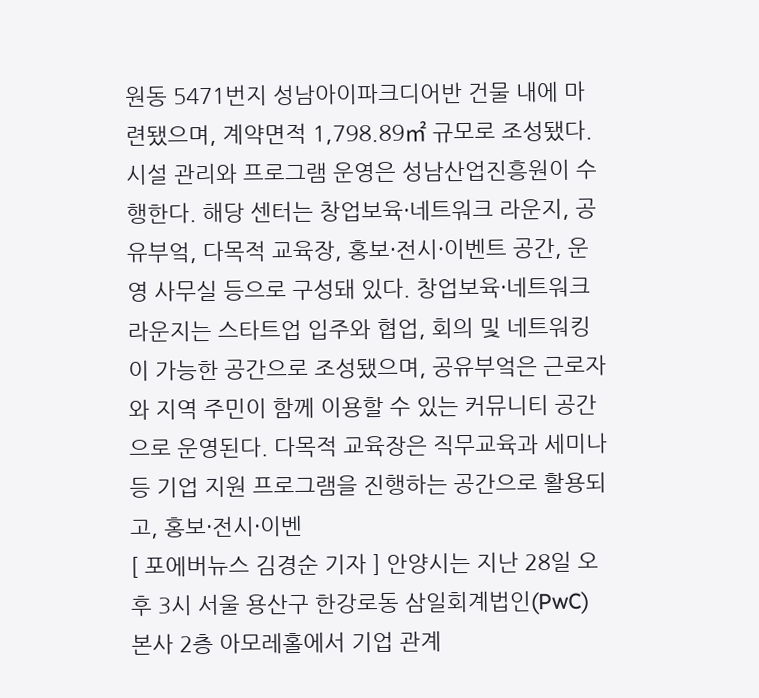원동 5471번지 성남아이파크디어반 건물 내에 마련됐으며, 계약면적 1,798.89㎡ 규모로 조성됐다. 시설 관리와 프로그램 운영은 성남산업진흥원이 수행한다. 해당 센터는 창업보육·네트워크 라운지, 공유부엌, 다목적 교육장, 홍보·전시·이벤트 공간, 운영 사무실 등으로 구성돼 있다. 창업보육·네트워크 라운지는 스타트업 입주와 협업, 회의 및 네트워킹이 가능한 공간으로 조성됐으며, 공유부엌은 근로자와 지역 주민이 함께 이용할 수 있는 커뮤니티 공간으로 운영된다. 다목적 교육장은 직무교육과 세미나 등 기업 지원 프로그램을 진행하는 공간으로 활용되고, 홍보·전시·이벤
[ 포에버뉴스 김경순 기자 ] 안양시는 지난 28일 오후 3시 서울 용산구 한강로동 삼일회계법인(PwC) 본사 2층 아모레홀에서 기업 관계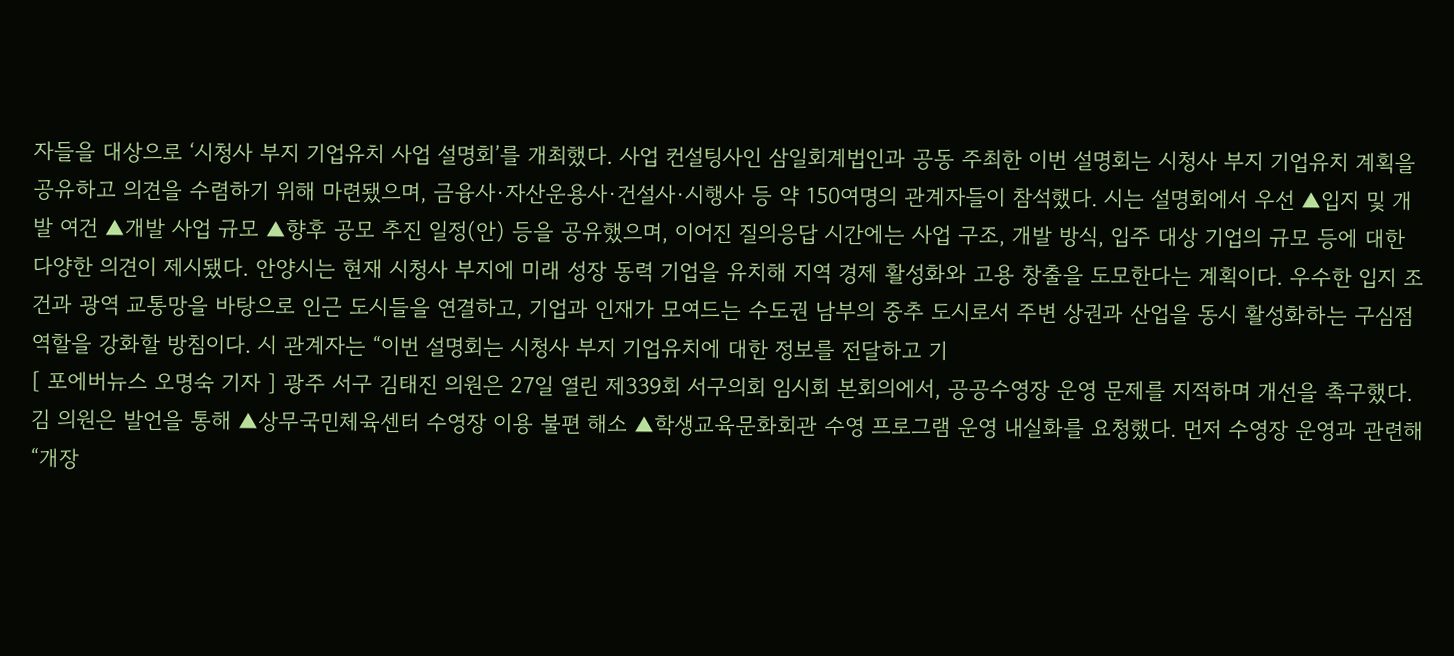자들을 대상으로 ‘시청사 부지 기업유치 사업 설명회’를 개최했다. 사업 컨설팅사인 삼일회계법인과 공동 주최한 이번 설명회는 시청사 부지 기업유치 계획을 공유하고 의견을 수렴하기 위해 마련됐으며, 금융사·자산운용사·건설사·시행사 등 약 150여명의 관계자들이 참석했다. 시는 설명회에서 우선 ▲입지 및 개발 여건 ▲개발 사업 규모 ▲향후 공모 추진 일정(안) 등을 공유했으며, 이어진 질의응답 시간에는 사업 구조, 개발 방식, 입주 대상 기업의 규모 등에 대한 다양한 의견이 제시됐다. 안양시는 현재 시청사 부지에 미래 성장 동력 기업을 유치해 지역 경제 활성화와 고용 창출을 도모한다는 계획이다. 우수한 입지 조건과 광역 교통망을 바탕으로 인근 도시들을 연결하고, 기업과 인재가 모여드는 수도권 남부의 중추 도시로서 주변 상권과 산업을 동시 활성화하는 구심점 역할을 강화할 방침이다. 시 관계자는 “이번 설명회는 시청사 부지 기업유치에 대한 정보를 전달하고 기
[ 포에버뉴스 오명숙 기자 ] 광주 서구 김태진 의원은 27일 열린 제339회 서구의회 임시회 본회의에서, 공공수영장 운영 문제를 지적하며 개선을 촉구했다. 김 의원은 발언을 통해 ▲상무국민체육센터 수영장 이용 불편 해소 ▲학생교육문화회관 수영 프로그램 운영 내실화를 요청했다. 먼저 수영장 운영과 관련해 “개장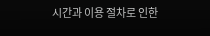시간과 이용 절차로 인한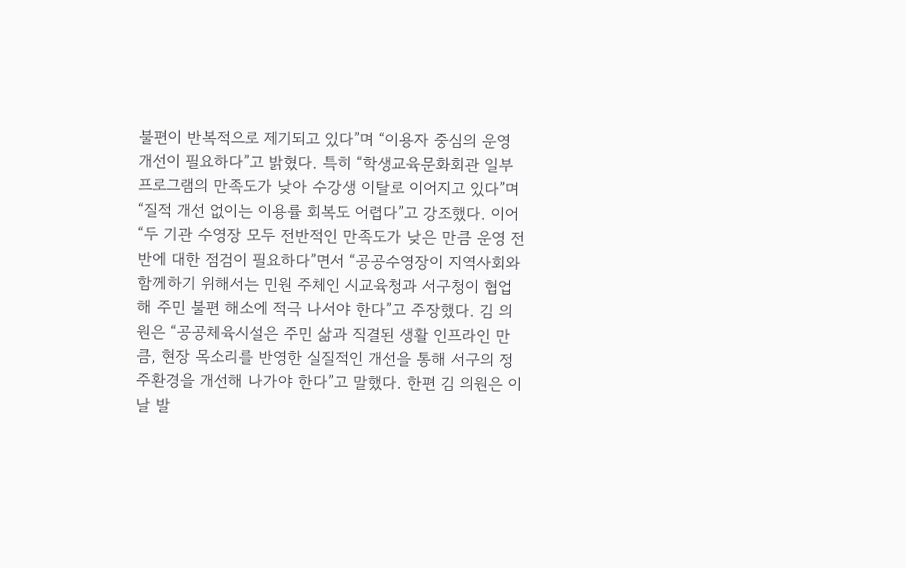불편이 반복적으로 제기되고 있다”며 “이용자 중심의 운영 개선이 필요하다”고 밝혔다. 특히 “학생교육문화회관 일부 프로그램의 만족도가 낮아 수강생 이탈로 이어지고 있다”며 “질적 개선 없이는 이용률 회복도 어렵다”고 강조했다. 이어 “두 기관 수영장 모두 전반적인 만족도가 낮은 만큼 운영 전반에 대한 점검이 필요하다”면서 “공공수영장이 지역사회와 함께하기 위해서는 민원 주체인 시교육청과 서구청이 협업해 주민 불편 해소에 적극 나서야 한다”고 주장했다. 김 의원은 “공공체육시설은 주민 삶과 직결된 생활 인프라인 만큼, 현장 목소리를 반영한 실질적인 개선을 통해 서구의 정주환경을 개선해 나가야 한다”고 말했다. 한편 김 의원은 이날 발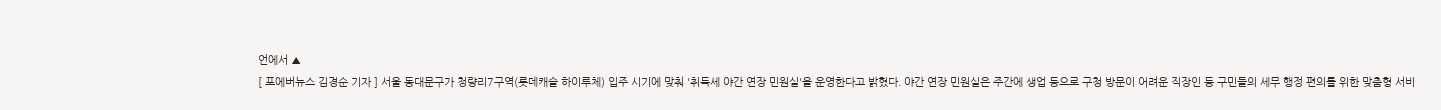언에서 ▲
[ 포에버뉴스 김경순 기자 ] 서울 동대문구가 청량리7구역(롯데캐슬 하이루체) 입주 시기에 맞춰 '취득세 야간 연장 민원실'을 운영한다고 밝혔다. 야간 연장 민원실은 주간에 생업 등으로 구청 방문이 어려운 직장인 등 구민들의 세무 행정 편의를 위한 맞춤형 서비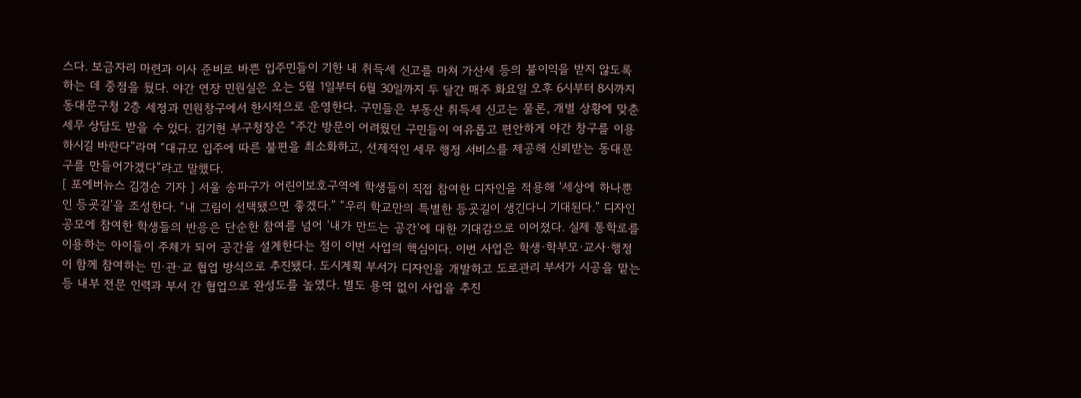스다. 보금자리 마련과 이사 준비로 바쁜 입주민들이 기한 내 취득세 신고를 마쳐 가산세 등의 불이익을 받지 않도록 하는 데 중점을 뒀다. 야간 연장 민원실은 오는 5월 1일부터 6월 30일까지 두 달간 매주 화요일 오후 6시부터 8시까지 동대문구청 2층 세정과 민원창구에서 한시적으로 운영한다. 구민들은 부동산 취득세 신고는 물론, 개별 상황에 맞춘 세무 상담도 받을 수 있다. 김기현 부구청장은 “주간 방문이 어려웠던 구민들이 여유롭고 편안하게 야간 창구를 이용하시길 바란다”라며 “대규모 입주에 따른 불편을 최소화하고, 선제적인 세무 행정 서비스를 제공해 신뢰받는 동대문구를 만들어가겠다”라고 말했다.
[ 포에버뉴스 김경순 기자 ] 서울 송파구가 어린이보호구역에 학생들이 직접 참여한 디자인을 적용해 ‘세상에 하나뿐인 등굣길’을 조성한다. “내 그림이 선택됐으면 좋겠다.” “우리 학교만의 특별한 등굣길이 생긴다니 기대된다.” 디자인 공모에 참여한 학생들의 반응은 단순한 참여를 넘어 ‘내가 만드는 공간’에 대한 기대감으로 이어졌다. 실제 통학로를 이용하는 아이들이 주체가 되어 공간을 설계한다는 점이 이번 사업의 핵심이다. 이번 사업은 학생·학부모·교사·행정이 함께 참여하는 민·관·교 협업 방식으로 추진됐다. 도시계획 부서가 디자인을 개발하고 도로관리 부서가 시공을 맡는 등 내부 전문 인력과 부서 간 협업으로 완성도를 높였다. 별도 용역 없이 사업을 추진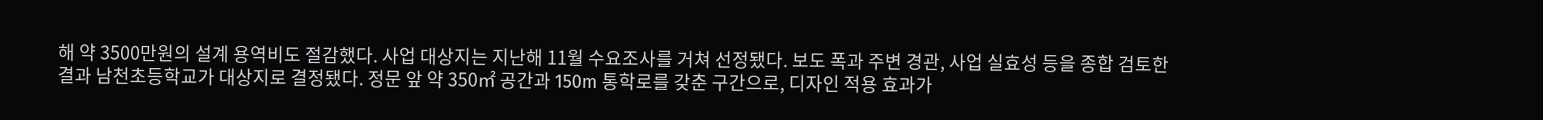해 약 3500만원의 설계 용역비도 절감했다. 사업 대상지는 지난해 11월 수요조사를 거쳐 선정됐다. 보도 폭과 주변 경관, 사업 실효성 등을 종합 검토한 결과 남천초등학교가 대상지로 결정됐다. 정문 앞 약 350㎡ 공간과 150m 통학로를 갖춘 구간으로, 디자인 적용 효과가